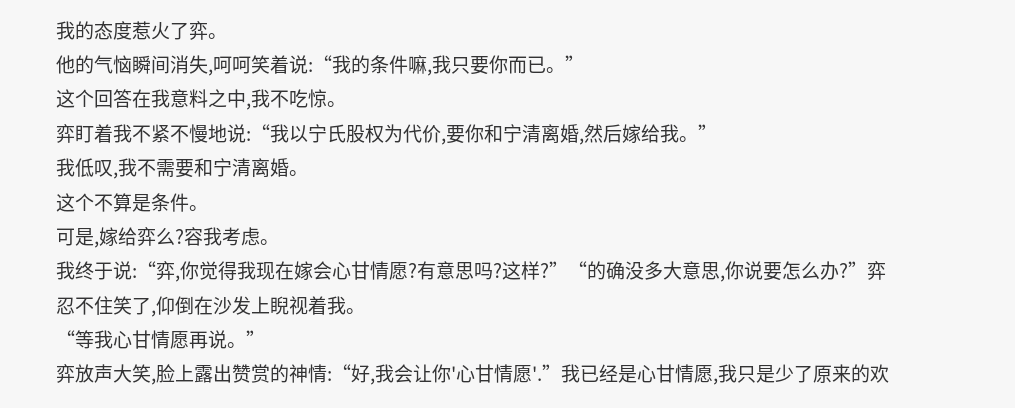我的态度惹火了弈。
他的气恼瞬间消失,呵呵笑着说:“我的条件嘛,我只要你而已。”
这个回答在我意料之中,我不吃惊。
弈盯着我不紧不慢地说:“我以宁氏股权为代价,要你和宁清离婚,然后嫁给我。”
我低叹,我不需要和宁清离婚。
这个不算是条件。
可是,嫁给弈么?容我考虑。
我终于说:“弈,你觉得我现在嫁会心甘情愿?有意思吗?这样?”“的确没多大意思,你说要怎么办?”弈忍不住笑了,仰倒在沙发上睨视着我。
“等我心甘情愿再说。”
弈放声大笑,脸上露出赞赏的神情:“好,我会让你'心甘情愿'.”我已经是心甘情愿,我只是少了原来的欢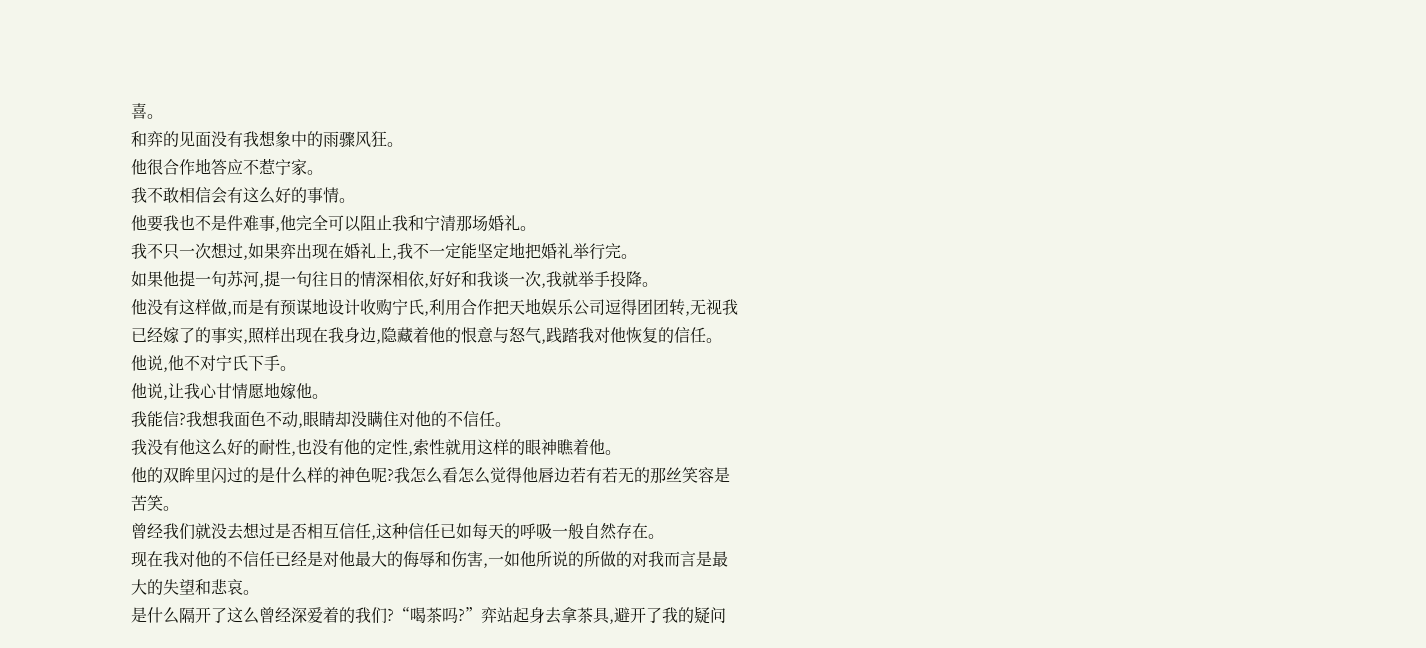喜。
和弈的见面没有我想象中的雨骤风狂。
他很合作地答应不惹宁家。
我不敢相信会有这么好的事情。
他要我也不是件难事,他完全可以阻止我和宁清那场婚礼。
我不只一次想过,如果弈出现在婚礼上,我不一定能坚定地把婚礼举行完。
如果他提一句苏河,提一句往日的情深相依,好好和我谈一次,我就举手投降。
他没有这样做,而是有预谋地设计收购宁氏,利用合作把天地娱乐公司逗得团团转,无视我已经嫁了的事实,照样出现在我身边,隐藏着他的恨意与怒气,践踏我对他恢复的信任。
他说,他不对宁氏下手。
他说,让我心甘情愿地嫁他。
我能信?我想我面色不动,眼睛却没瞒住对他的不信任。
我没有他这么好的耐性,也没有他的定性,索性就用这样的眼神瞧着他。
他的双眸里闪过的是什么样的神色呢?我怎么看怎么觉得他唇边若有若无的那丝笑容是苦笑。
曾经我们就没去想过是否相互信任,这种信任已如每天的呼吸一般自然存在。
现在我对他的不信任已经是对他最大的侮辱和伤害,一如他所说的所做的对我而言是最大的失望和悲哀。
是什么隔开了这么曾经深爱着的我们?“喝茶吗?”弈站起身去拿茶具,避开了我的疑问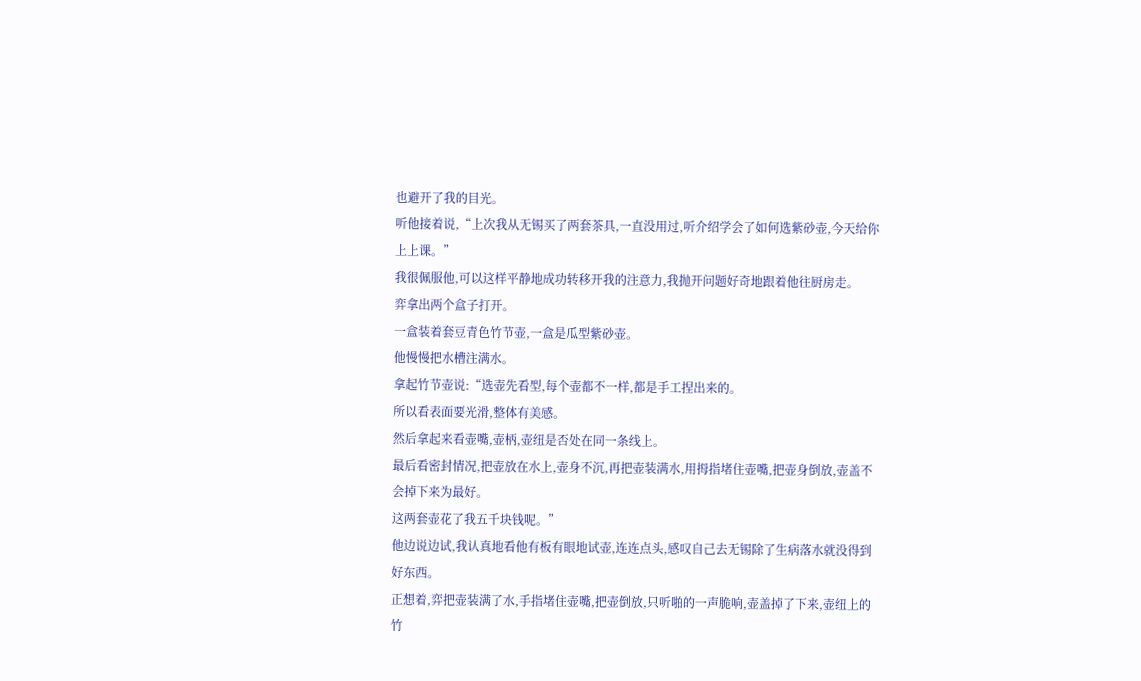也避开了我的目光。
听他接着说,“上次我从无锡买了两套茶具,一直没用过,听介绍学会了如何选紫砂壶,今天给你上上课。”
我很佩服他,可以这样平静地成功转移开我的注意力,我抛开问题好奇地跟着他往厨房走。
弈拿出两个盒子打开。
一盒装着套豆青色竹节壶,一盒是瓜型紫砂壶。
他慢慢把水槽注满水。
拿起竹节壶说:“选壶先看型,每个壶都不一样,都是手工捏出来的。
所以看表面要光滑,整体有美感。
然后拿起来看壶嘴,壶柄,壶纽是否处在同一条线上。
最后看密封情况,把壶放在水上,壶身不沉,再把壶装满水,用拇指堵住壶嘴,把壶身倒放,壶盖不会掉下来为最好。
这两套壶花了我五千块钱呢。”
他边说边试,我认真地看他有板有眼地试壶,连连点头,感叹自己去无锡除了生病落水就没得到好东西。
正想着,弈把壶装满了水,手指堵住壶嘴,把壶倒放,只听啪的一声脆响,壶盖掉了下来,壶纽上的竹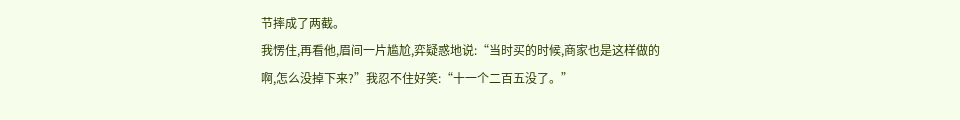节摔成了两截。
我愣住,再看他,眉间一片尴尬,弈疑惑地说:“当时买的时候,商家也是这样做的啊,怎么没掉下来?”我忍不住好笑:“十一个二百五没了。”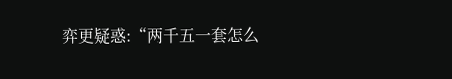弈更疑惑:“两千五一套怎么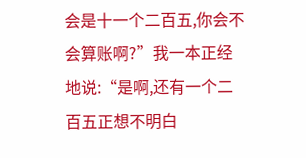会是十一个二百五,你会不会算账啊?”我一本正经地说:“是啊,还有一个二百五正想不明白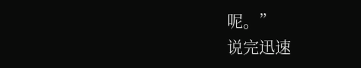呢。”
说完迅速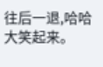往后一退,哈哈大笑起来。